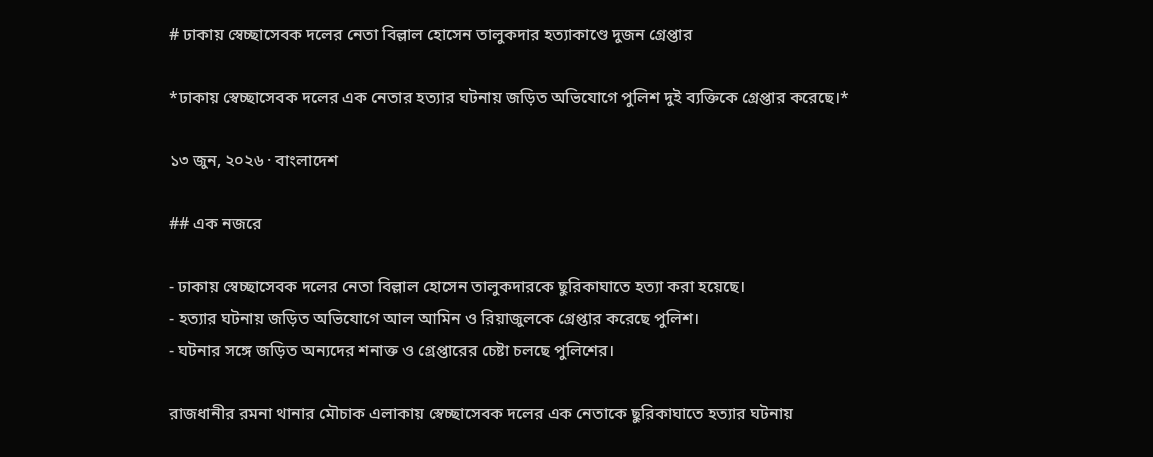# ঢাকায় স্বেচ্ছাসেবক দলের নেতা বিল্লাল হোসেন তালুকদার হত্যাকাণ্ডে দুজন গ্রেপ্তার

*ঢাকায় স্বেচ্ছাসেবক দলের এক নেতার হত্যার ঘটনায় জড়িত অভিযোগে পুলিশ দুই ব্যক্তিকে গ্রেপ্তার করেছে।*

১৩ জুন, ২০২৬ · বাংলাদেশ

## এক নজরে

- ঢাকায় স্বেচ্ছাসেবক দলের নেতা বিল্লাল হোসেন তালুকদারকে ছুরিকাঘাতে হত্যা করা হয়েছে।
- হত্যার ঘটনায় জড়িত অভিযোগে আল আমিন ও রিয়াজুলকে গ্রেপ্তার করেছে পুলিশ।
- ঘটনার সঙ্গে জড়িত অন্যদের শনাক্ত ও গ্রেপ্তারের চেষ্টা চলছে পুলিশের।

রাজধানীর রমনা থানার মৌচাক এলাকায় স্বেচ্ছাসেবক দলের এক নেতাকে ছুরিকাঘাতে হত্যার ঘটনায়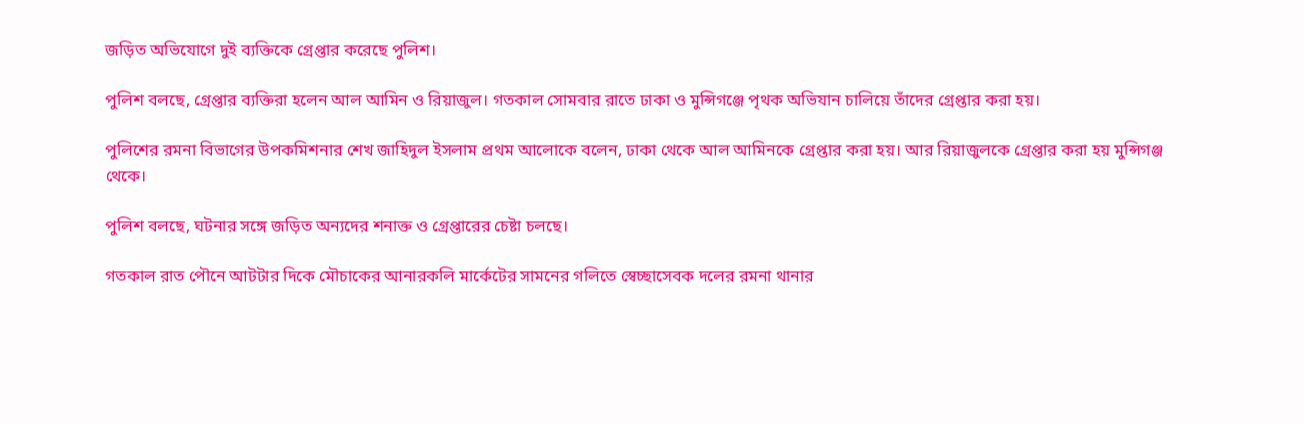জড়িত অভিযোগে দুই ব্যক্তিকে গ্রেপ্তার করেছে পুলিশ।

পুলিশ বলছে, গ্রেপ্তার ব্যক্তিরা হলেন আল আমিন ও রিয়াজুল। গতকাল সোমবার রাতে ঢাকা ও মুন্সিগঞ্জে পৃথক অভিযান চালিয়ে তাঁদের গ্রেপ্তার করা হয়।

পুলিশের রমনা বিভাগের উপকমিশনার শেখ জাহিদুল ইসলাম প্রথম আলোকে বলেন, ঢাকা থেকে আল আমিনকে গ্রেপ্তার করা হয়। আর রিয়াজুলকে গ্রেপ্তার করা হয় মুন্সিগঞ্জ থেকে।

পুলিশ বলছে, ঘটনার সঙ্গে জড়িত অন্যদের শনাক্ত ও গ্রেপ্তারের চেষ্টা চলছে।

গতকাল রাত পৌনে আটটার দিকে মৌচাকের আনারকলি মার্কেটের সামনের গলিতে স্বেচ্ছাসেবক দলের রমনা থানার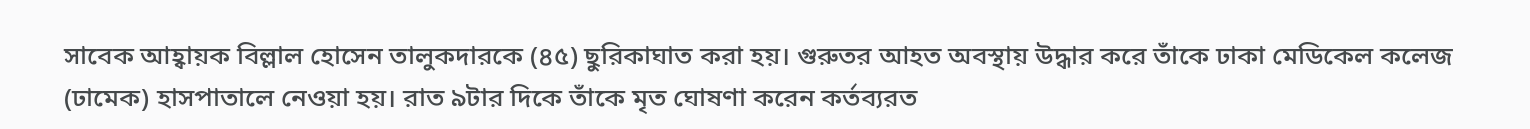সাবেক আহ্বায়ক বিল্লাল হোসেন তালুকদারকে (৪৫) ছুরিকাঘাত করা হয়। গুরুতর আহত অবস্থায় উদ্ধার করে তাঁকে ঢাকা মেডিকেল কলেজ (ঢামেক) হাসপাতালে নেওয়া হয়। রাত ৯টার দিকে তাঁকে মৃত ঘোষণা করেন কর্তব্যরত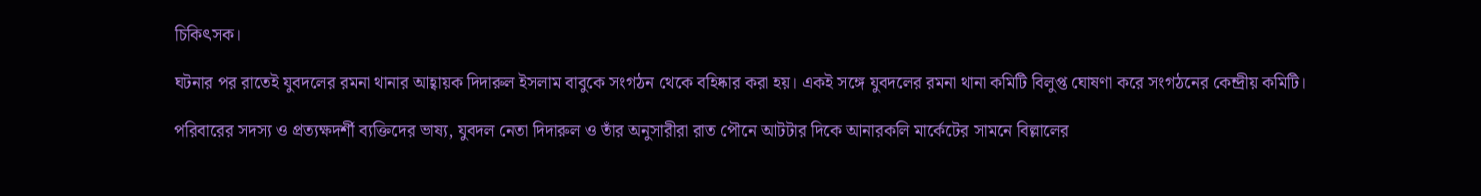চিকিৎসক।

ঘটনার পর রাতেই যুবদলের রমনা থানার আহ্বায়ক দিদারুল ইসলাম বাবুকে সংগঠন থেকে বহিষ্কার করা হয়। একই সঙ্গে যুবদলের রমনা থানা কমিটি বিলুপ্ত ঘোষণা করে সংগঠনের কেন্দ্রীয় কমিটি।

পরিবারের সদস্য ও প্রত্যক্ষদর্শী ব্যক্তিদের ভাষ্য, যুবদল নেতা দিদারুল ও তাঁর অনুসারীরা রাত পৌনে আটটার দিকে আনারকলি মার্কেটের সামনে বিল্লালের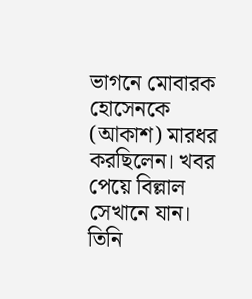ভাগনে মোবারক হোসেনকে (আকাশ) মারধর করছিলেন। খবর পেয়ে বিল্লাল সেখানে যান। তিনি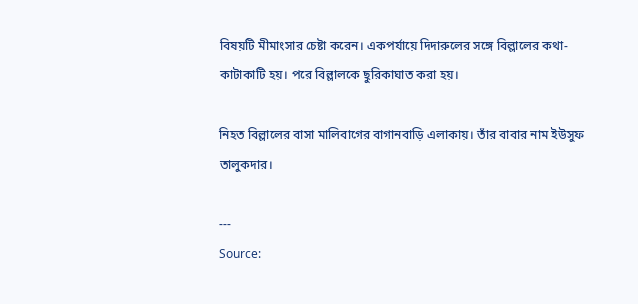বিষয়টি মীমাংসার চেষ্টা করেন। একপর্যায়ে দিদারুলের সঙ্গে বিল্লালের কথা-কাটাকাটি হয়। পরে বিল্লালকে ছুরিকাঘাত করা হয়।

নিহত বিল্লালের বাসা মালিবাগের বাগানবাড়ি এলাকায়। তাঁর বাবার নাম ইউসুফ তালুকদার।

---
Source: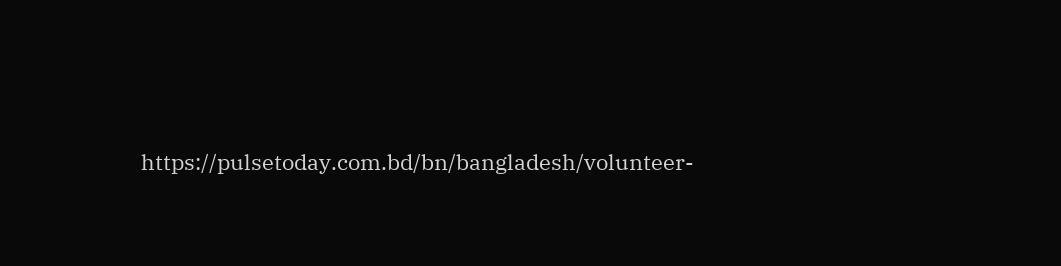https://pulsetoday.com.bd/bn/bangladesh/volunteer-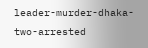leader-murder-dhaka-two-arrested